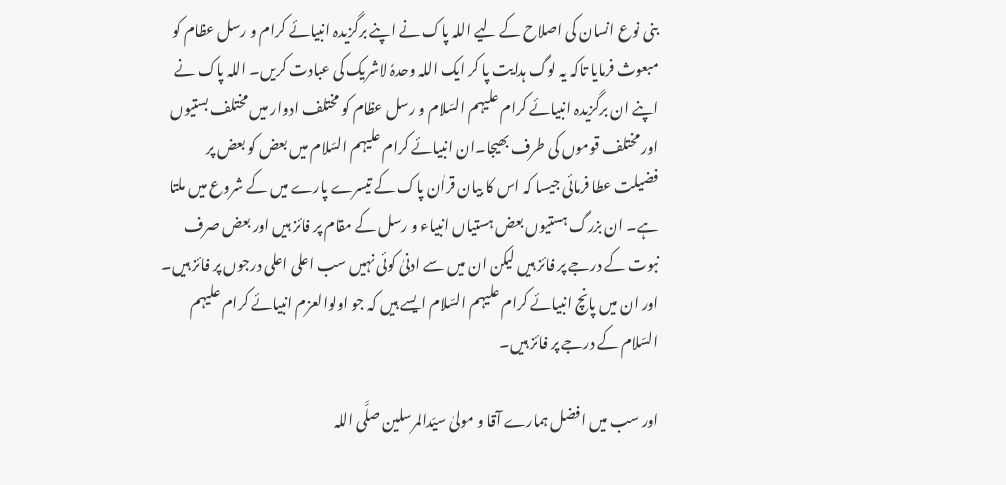بنی نوع انسان کی اصلاح کے لیے اللہ پاک نے اپنے برگزیدہ انبیائے کرام و رسل عظام کو مبعوث فرمایا تاکہ یہ لوگ ہدایت پا کر ایک اللہ وحدہٗ لاشریک کی عبادت کریں۔ اللہ پاک نے اپنے ان برگزیدہ انبیائے کرام علیہم السّلام و رسل عظام کو مختلف ادوار میں مختلف بستیوں اور مختلف قوموں کی طرف بھیجا۔ان انبیائے کرام علیہم السّلام میں بعض کو بعض پر فضیلت عطا فرمائی جیسا کہ اس کا بیان قراٰن پاک کے تیسرے پارے میں کے شروع میں ملتا ہے۔ ان بزرگ ہستیوں بعض ہستیاں انبیاء و رسل کے مقام پر فائز ہیں اور بعض صرف نبوت کے درجے پر فائز ہیں لیکن ان میں سے ادنیٰ کوئی نہیں سب اعلی اعلی درجوں پر فائز ہیں۔ اور ان میں پانچ انبیائے کرام علیہم السّلام ایسے ہیں کہ جو اولوالعزم انبیائے کرام علیہم السّلام کے درجے پر فائز ہیں۔

اور سب میں افضل ہمارے آقا و مولیٰ سیّدالمرسلین صلَّی اللہ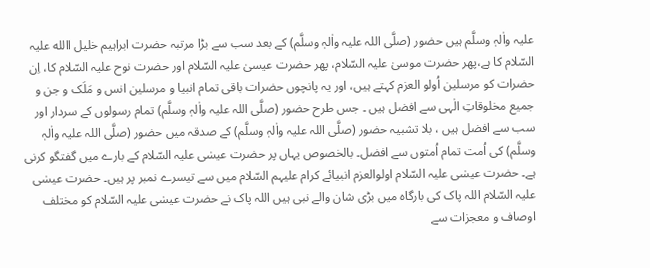علیہ واٰلہٖ وسلَّم ہیں حضور (صلَّی اللہ علیہ واٰلہٖ وسلَّم) کے بعد سب سے بڑا مرتبہ حضرت ابراہیم خلیل االله علیہ السّلام کا ہے،پھر حضرت موسیٰ علیہ السّلام، پھر حضرت عیسیٰ علیہ السّلام اور حضرت نوح علیہ السّلام کا، اِن حضرات کو مرسلین اُولو العزم کہتے ہیں، اور یہ پانچوں حضرات باقی تمام انبیا و مرسلین انس و مَلَک و جن و جمیع مخلوقاتِ الٰہی سے افضل ہیں ۔ جس طرح حضور (صلَّی اللہ علیہ واٰلہٖ وسلَّم) تمام رسولوں کے سردار اور سب سے افضل ہیں ، بلا تشبیہ حضور (صلَّی اللہ علیہ واٰلہٖ وسلَّم) کے صدقہ میں حضور (صلَّی اللہ علیہ واٰلہٖ وسلَّم) کی اُمت تمام اُمتوں سے افضل۔ بالخصوص یہاں پر حضرت عیسٰی علیہ السّلام کے بارے میں گفتگو کرنی ہے۔ حضرت عیسٰی علیہ السّلام اولوالعزم انبیائے کرام علیہم السّلام میں سے تیسرے نمبر پر ہیں۔ حضرت عیسٰی علیہ السّلام اللہ پاک کی بارگاہ میں بڑی شان والے نبی ہیں اللہ پاک نے حضرت عیسٰی علیہ السّلام کو مختلف اوصاف و معجزات سے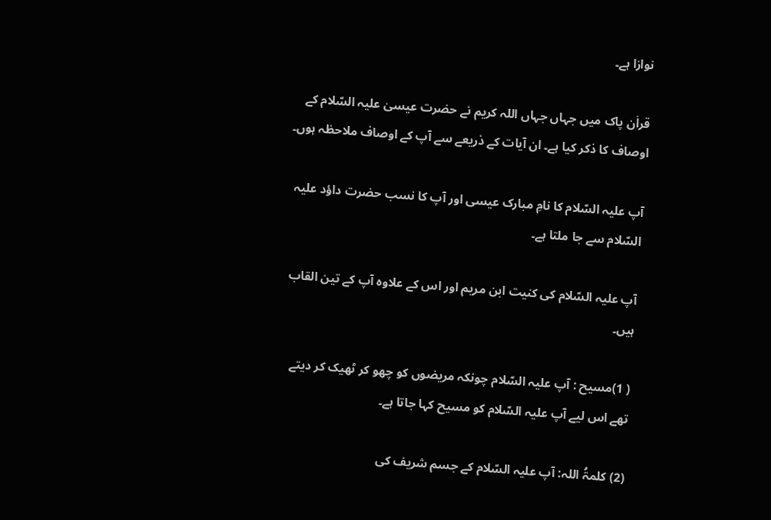نوازا ہے۔

قراٰن پاک میں جہاں جہاں اللہ کریم نے حضرت عیسیٰ علیہ السّلام کے اوصاف کا ذکر کیا ہے۔ ان آیات کے ذریعے سے آپ کے اوصاف ملاحظہ ہوں۔

آپ علیہ السّلام کا نامِ مبارک عیسی اور آپ کا نسب حضرت داؤد علیہ السّلام سے جا ملتا ہے۔

آپ علیہ السّلام کی کنیت ابن مریم اور اس کے علاوہ آپ کے تین القاب ہیں۔

( 1)مسیح : آپ علیہ السّلام چونکہ مریضوں کو چھو کر ٹھیک کر دیتے تھے اس لیے آپ علیہ السّلام کو مسیح کہا جاتا ہے۔

(2) کلمۃُ اللہ: آپ علیہ السّلام کے جسم شریف کی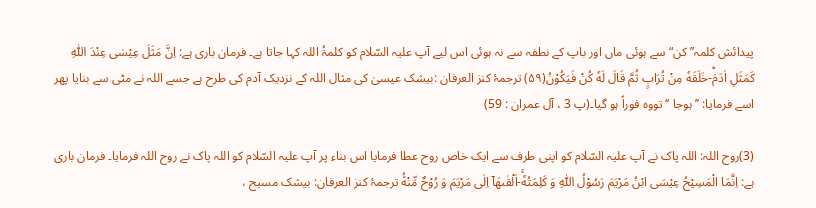پیدائش کلمہ” کن“ سے ہوئی ماں اور باپ کے نطفہ سے نہ ہوئی اس لیے آپ علیہ السّلام کو کلمۃُ اللہ کہا جاتا ہے۔ فرمان باری ہے: اِنَّ مَثَلَ عِیْسٰى عِنْدَ اللّٰهِ كَمَثَلِ اٰدَمَؕ-خَلَقَهٗ مِنْ تُرَابٍ ثُمَّ قَالَ لَهٗ كُنْ فَیَكُوْنُ(۵۹) ترجمۂ کنز العرفان :بیشک عیسیٰ کی مثال اللہ کے نزدیک آدم کی طرح ہے جسے اللہ نے مٹی سے بنایا پھر اسے فرمایا: ’’ ہوجا ‘‘ تووہ فوراً ہو گیا۔(پ 3 ، آل عمران : 59)

(3)روح اللہ: اللہ پاک نے آپ علیہ السّلام کو اپنی طرف سے ایک خاص روح عطا فرمایا اس بناء پر آپ علیہ السّلام کو اللہ پاک نے روح اللہ فرمایا۔ فرمان باری ہے: اِنَّمَا الْمَسِیْحُ عِیْسَى ابْنُ مَرْیَمَ رَسُوْلُ اللّٰهِ وَ كَلِمَتُهٗۚ-اَلْقٰىهَاۤ اِلٰى مَرْیَمَ وَ رُوْحٌ مِّنْهُ٘ ترجمۂ کنز العرفان: بیشک مسیح ،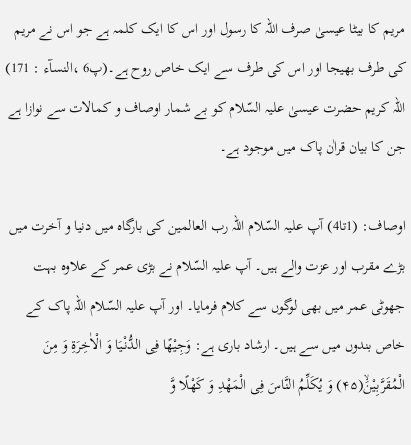مریم کا بیٹا عیسیٰ صرف اللہ کا رسول اور اس کا ایک کلمہ ہے جو اس نے مریم کی طرف بھیجا اور اس کی طرف سے ایک خاص روح ہے۔(پ6 ،النسآء : 171) اللہ کریم حضرت عیسیٰ علیہ السّلام کو بے شمار اوصاف و کمالات سے نوازا ہے جن کا بیان قراٰن پاک میں موجود ہے۔

اوصاف: (1تا4) آپ علیہ السّلام اللہ رب العالمین کی بارگاہ میں دنیا و آخرت میں بڑے مقرب اور عزت والے ہیں۔ آپ علیہ السّلام نے بڑی عمر کے علاوہ بہت جھوٹی عمر میں بھی لوگوں سے کلام فرمایا۔ اور آپ علیہ السّلام اللہ پاک کے خاص بندوں میں سے ہیں۔ ارشاد باری ہے: وَجِیْهًا فِی الدُّنْیَا وَ الْاٰخِرَةِ وَ مِنَ الْمُقَرَّبِیْنَۙ(۴۵) وَ یُكَلِّمُ النَّاسَ فِی الْمَهْدِ وَ كَهْلًا وَّ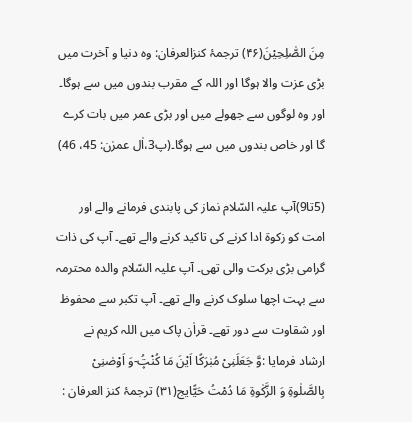مِنَ الصّٰلِحِیْنَ(۴۶) ترجمۂ کنزالعرفان: وہ دنیا و آخرت میں بڑی عزت والا ہوگا اور اللہ کے مقرب بندوں میں سے ہوگا۔ اور وہ لوگوں سے جھولے میں اور بڑی عمر میں بات کرے گا اور خاص بندوں میں سے ہوگا۔(پ3،اٰل عمرٰن: 45، 46)

(5تا9)آپ علیہ السّلام نماز کی پابندی فرمانے والے اور امت کو زکوۃ ادا کرنے کی تاکید کرنے والے تھے۔ آپ کی ذات گرامی بڑی برکت والی تھی۔ آپ علیہ السّلام والدہ محترمہ سے بہت اچھا سلوک کرنے والے تھے۔ آپ تکبر سے محفوظ اور شقاوت سے دور تھے۔ قراٰن پاک میں اللہ کریم نے ارشاد فرمایا :وَّ جَعَلَنِیْ مُبٰرَكًا اَیْنَ مَا كُنْتُ۪-وَ اَوْصٰنِیْ بِالصَّلٰوةِ وَ الزَّكٰوةِ مَا دُمْتُ حَیًّايج(۳۱) ترجمۂ کنز العرفان :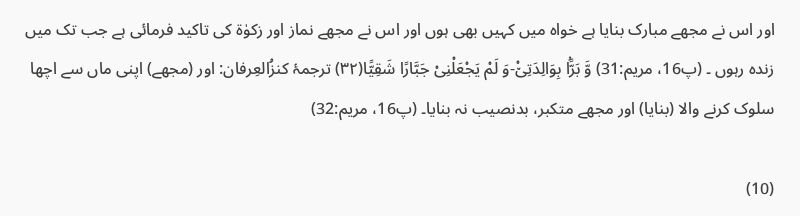اور اس نے مجھے مبارک بنایا ہے خواہ میں کہیں بھی ہوں اور اس نے مجھے نماز اور زکوٰۃ کی تاکید فرمائی ہے جب تک میں زندہ رہوں ۔ (پ16، مریم:31) وَّ بَرًّۢا بِوَالِدَتِیْ٘-وَ لَمْ یَجْعَلْنِیْ جَبَّارًا شَقِیًّا(۳۲) ترجمۂ کنزُالعِرفان: اور (مجھے) اپنی ماں سے اچھا سلوک کرنے والا (بنایا) اور مجھے متکبر، بدنصیب نہ بنایا۔ (پ16، مریم:32)

(10)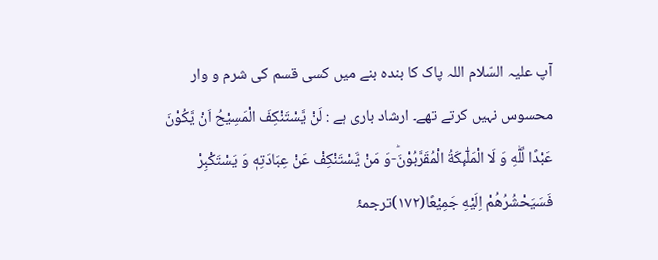آپ علیہ السّلام اللہ پاک کا بندہ بنے میں کسی قسم کی شرم و وار محسوس نہیں کرتے تھے۔ ارشاد باری ہے : لَنْ یَّسْتَنْكِفَ الْمَسِیْحُ اَنْ یَّكُوْنَ عَبْدًا لِّلّٰهِ وَ لَا الْمَلٰٓىٕكَةُ الْمُقَرَّبُوْنَؕ-وَ مَنْ یَّسْتَنْكِفْ عَنْ عِبَادَتِهٖ وَ یَسْتَكْبِرْ فَسَیَحْشُرُهُمْ اِلَیْهِ جَمِیْعًا(۱۷۲)ترجمۂ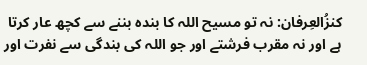کنزُالعِرفان: نہ تو مسیح اللہ کا بندہ بننے سے کچھ عار کرتا ہے اور نہ مقرب فرشتے اور جو اللہ کی بندگی سے نفرت اور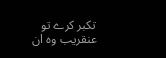تکبر کرے تو عنقریب وہ ان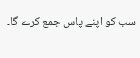سب کو اپنے پاس جمع کرے گا۔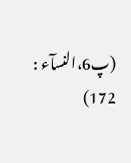(پ6،النسآء : 172)